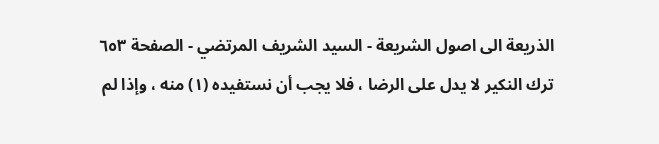الذريعة الى اصول الشريعة - السيد الشريف المرتضي - الصفحة ٦٥٣
ترك النكير لا يدل على الرضا ، فلا يجب أن نستفيده (١) منه ، وإذا لم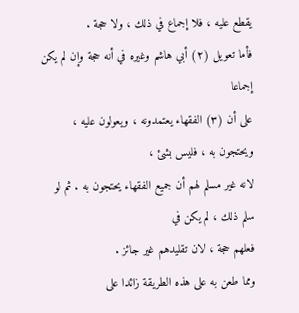يقطع عليه ، فلا إجماع في ذلك ، ولا حجة .
فأما تعويل (٢) أبي هاشم وغيره في أنه حجة وإن لم يكن إجماعا
على أن (٣) الفقهاء يعتمدونه ، ويعولون عليه ، ويحتجون به ، فليس بشئ ،
لانه غير مسلم لهم أن جميع الفقهاء يحتجون به . ثم لو سلم ذلك ، لم يكن في
فعلهم حجة ، لان تقليدهم غير جائز .
ومما طعن به على هذه الطريقة زائدا على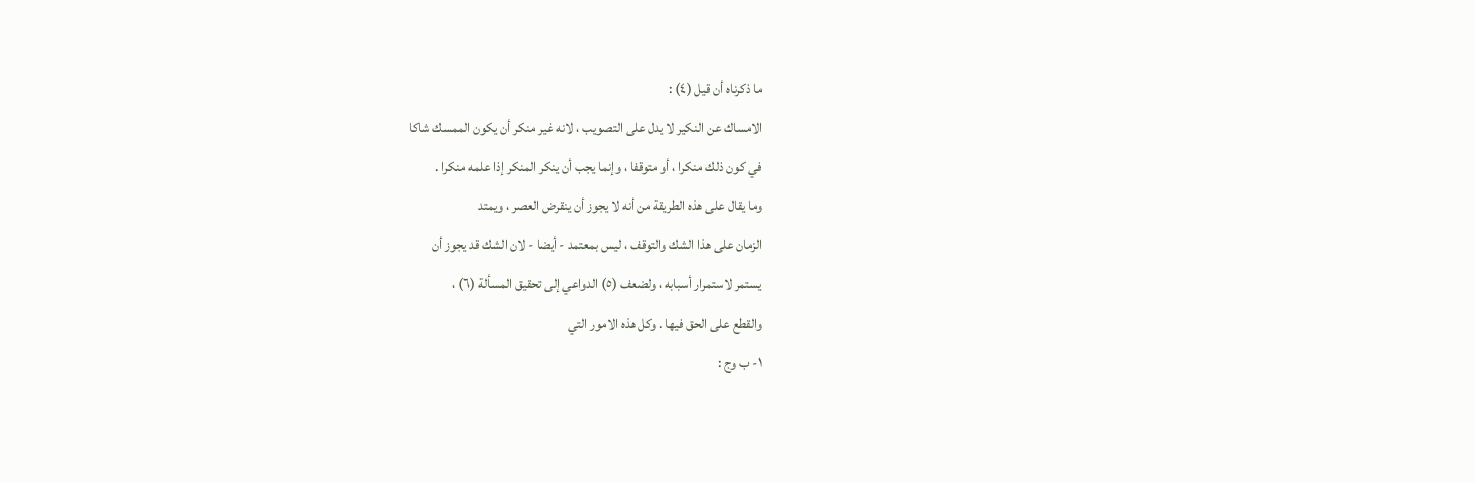ما ذكرناه أن قيل (٤) :
الامساك عن النكير لا يدل على التصويب ، لانه غير منكر أن يكون الممسك شاكا
في كون ذلك منكرا ، أو متوقفا ، وإنما يجب أن ينكر المنكر إذا علمه منكرا .
وما يقال على هذه الطريقة من أنه لا يجوز أن ينقرض العصر ، ويمتد
الزمان على هذا الشك والتوقف ، ليس بمعتمد - أيضا - لان الشك قد يجوز أن
يستمر لاستمرار أسبابه ، ولضعف (٥) الدواعي إلى تحقيق المسألة (٦) ،
والقطع على الحق فيها . وكل هذه الامور التي
١- ب وج :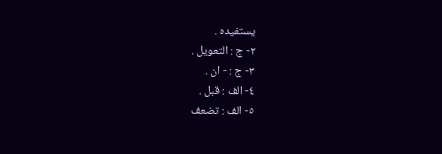يستفيده .
٢- ج : التعويل .
٣- ج : - ان .
٤- الف : قبل .
٥- الف : تضعف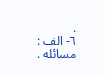.
٦- الف : مسائله .